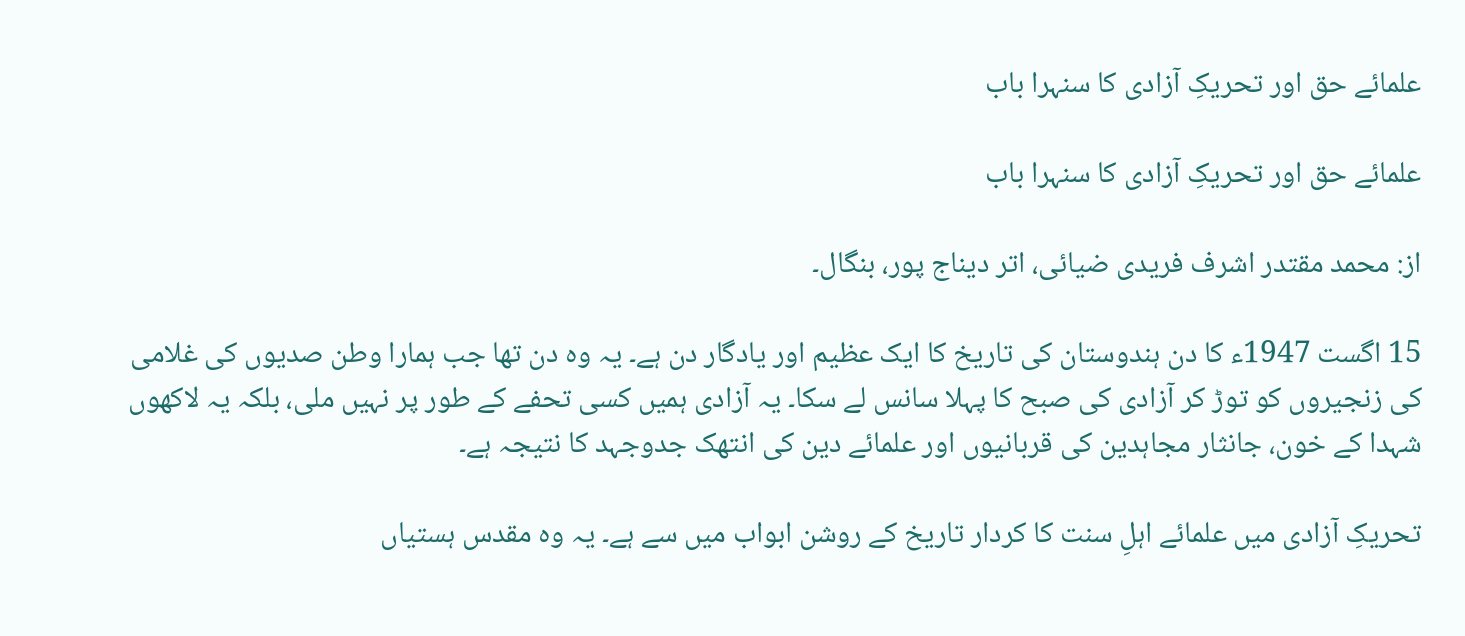علمائے حق اور تحریکِ آزادی کا سنہرا باب

علمائے حق اور تحریکِ آزادی کا سنہرا باب

از: محمد مقتدر اشرف فریدی ضیائی، اتر دیناج پور، بنگال۔

15 اگست 1947ء کا دن ہندوستان کی تاریخ کا ایک عظیم اور یادگار دن ہے۔ یہ وہ دن تھا جب ہمارا وطن صدیوں کی غلامی کی زنجیروں کو توڑ کر آزادی کی صبح کا پہلا سانس لے سکا۔ یہ آزادی ہمیں کسی تحفے کے طور پر نہیں ملی، بلکہ یہ لاکھوں شہدا کے خون، جانثار مجاہدین کی قربانیوں اور علمائے دین کی انتھک جدوجہد کا نتیجہ ہے۔

تحریکِ آزادی میں علمائے اہلِ سنت کا کردار تاریخ کے روشن ابواب میں سے ہے۔ یہ وہ مقدس ہستیاں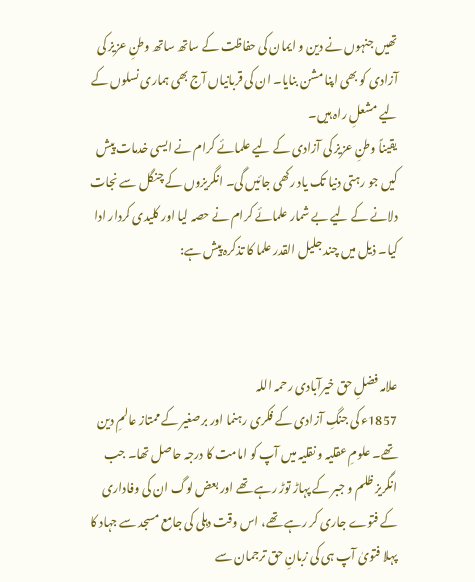تھیں جنہوں نے دین و ایمان کی حفاظت کے ساتھ ساتھ وطنِ عزیز کی آزادی کو بھی اپنا مشن بنایا۔ ان کی قربانیاں آج بھی ہماری نسلوں کے لیے مشعلِ راہ ہیں۔
یقیناً وطنِ عزیز کی آزادی کے لیے علمائے کرام نے ایسی خدمات پیش کیں جو رہتی دنیا تک یاد رکھی جائیں گی۔ انگریزوں کے چنگل سے نجات دلانے کے لیے بے شمار علمائے کرام نے حصہ لیا اور کلیدی کردار ادا کیا۔ ذیل میں چند جلیل القدر علما کا تذکرہ پیش ہے:



علامہ فضلِ حق خیرآبادی رحمہ اللہ
1857ء کی جنگِ آزادی کے فکری رہنما اور برصغیر کے ممتاز عالمِ دین تھے۔ علومِ عقلیہ و نقلیہ میں آپ کو امامت کا درجہ حاصل تھا۔ جب انگریز ظلم و جبر کے پہاڑ توڑ رہے تھے اور بعض لوگ ان کی وفاداری کے فتوے جاری کر رہے تھے، اس وقت دہلی کی جامع مسجد سے جہاد کا پہلا فتویٰ آپ ہی کی زبانِ حق ترجمان سے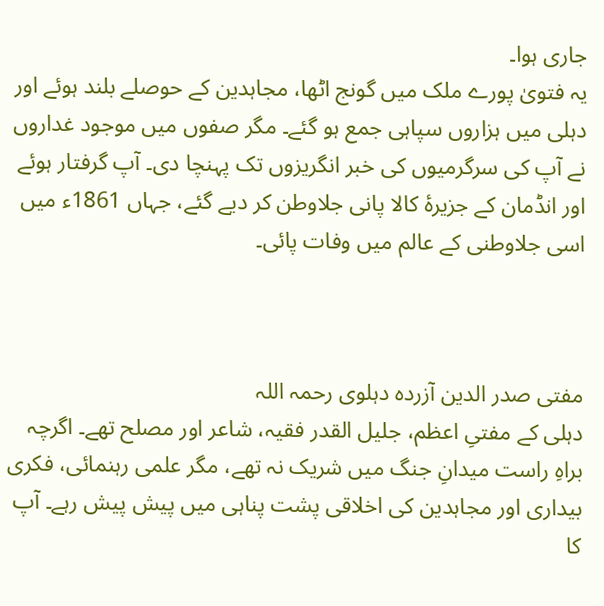جاری ہوا۔
یہ فتویٰ پورے ملک میں گونج اٹھا، مجاہدین کے حوصلے بلند ہوئے اور دہلی میں ہزاروں سپاہی جمع ہو گئے۔ مگر صفوں میں موجود غداروں نے آپ کی سرگرمیوں کی خبر انگریزوں تک پہنچا دی۔ آپ گرفتار ہوئے اور انڈمان کے جزیرۂ کالا پانی جلاوطن کر دیے گئے، جہاں 1861ء میں اسی جلاوطنی کے عالم میں وفات پائی۔



مفتی صدر الدین آزردہ دہلوی رحمہ اللہ
دہلی کے مفتیِ اعظم، جلیل القدر فقیہ، شاعر اور مصلح تھے۔ اگرچہ براہِ راست میدانِ جنگ میں شریک نہ تھے، مگر علمی رہنمائی، فکری بیداری اور مجاہدین کی اخلاقی پشت پناہی میں پیش پیش رہے۔ آپ کا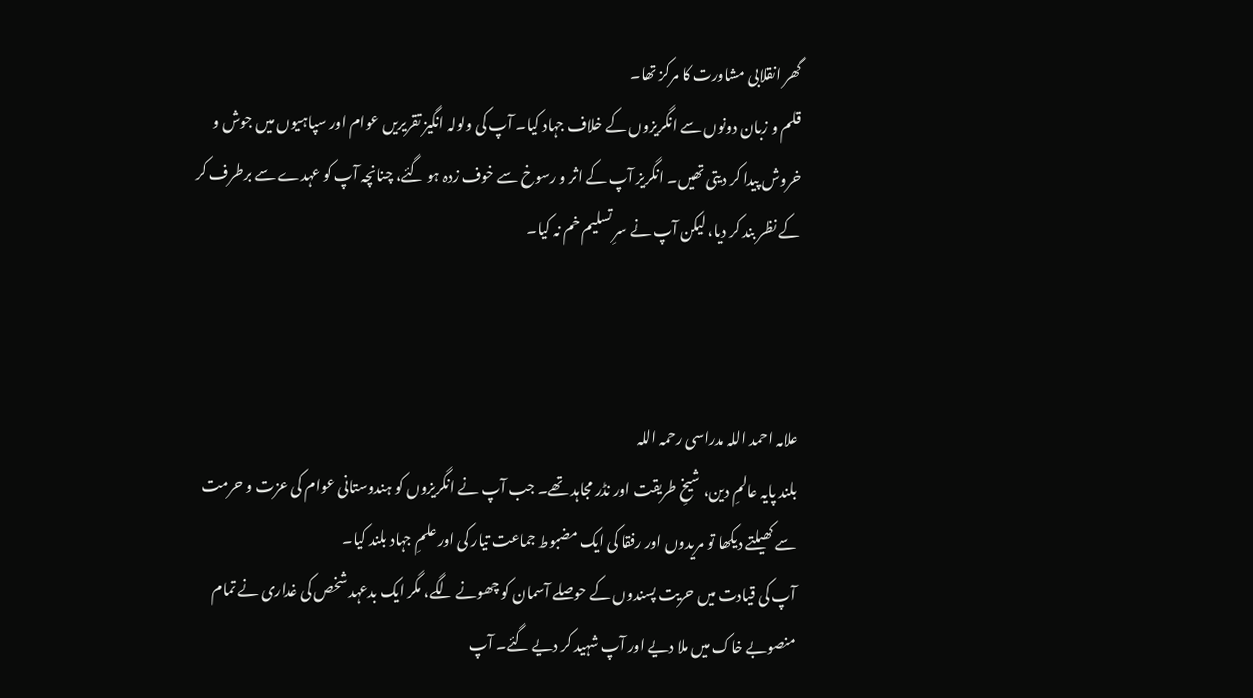گھر انقلابی مشاورت کا مرکز تھا۔
قلم و زبان دونوں سے انگریزوں کے خلاف جہاد کیا۔ آپ کی ولولہ انگیز تقریریں عوام اور سپاہیوں میں جوش و خروش پیدا کر دیتی تھیں۔ انگریز آپ کے اثر و رسوخ سے خوف زدہ ہو گئے، چنانچہ آپ کو عہدے سے برطرف کر کے نظر بند کر دیا، لیکن آپ نے سرِ تسلیم خم نہ کیا۔



علامہ احمد اللہ مدراسی رحمہ اللہ
بلند پایہ عالمِ دین، شیخِ طریقت اور نڈر مجاہد تھے۔ جب آپ نے انگریزوں کو ہندوستانی عوام کی عزت و حرمت سے کھیلتے دیکھا تو مریدوں اور رفقا کی ایک مضبوط جماعت تیار کی اور علمِ جہاد بلند کیا۔
آپ کی قیادت میں حریت پسندوں کے حوصلے آسمان کو چھونے لگے، مگر ایک بدعہد شخص کی غداری نے تمام منصوبے خاک میں ملا دیے اور آپ شہید کر دیے گئے۔ آپ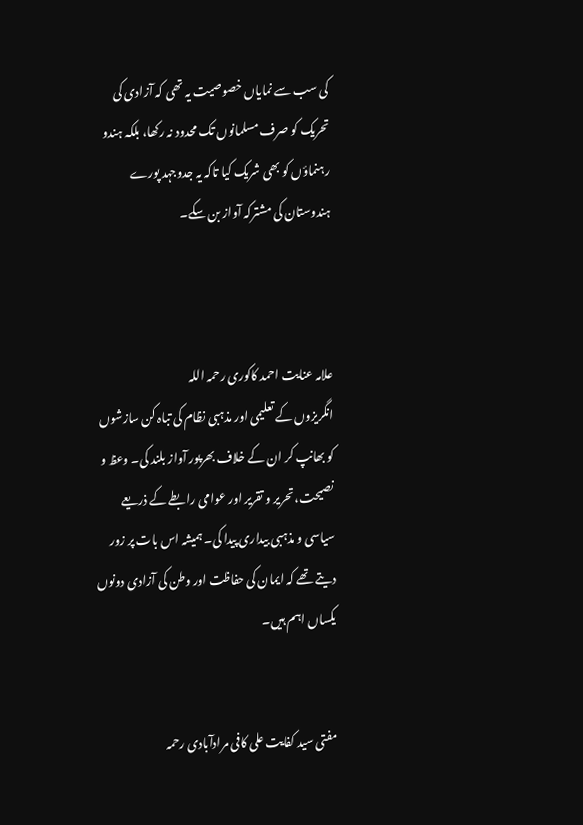کی سب سے نمایاں خصوصیت یہ تھی کہ آزادی کی تحریک کو صرف مسلمانوں تک محدود نہ رکھا، بلکہ ہندو رہنماؤں کو بھی شریک کیا تاکہ یہ جدوجہد پورے ہندوستان کی مشترکہ آواز بن سکے۔



علامہ عنایت احمد کاکوری رحمہ اللہ
انگریزوں کے تعلیمی اور مذہبی نظام کی تباہ کن سازشوں کو بھانپ کر ان کے خلاف بھرپور آواز بلند کی۔ وعظ و نصیحت، تحریر و تقریر اور عوامی رابطے کے ذریعے سیاسی و مذہبی بیداری پیدا کی۔ ہمیشہ اس بات پر زور دیتے تھے کہ ایمان کی حفاظت اور وطن کی آزادی دونوں یکساں اہم ہیں۔


مفتی سید کفایت علی کافی مرادآبادی رحمہ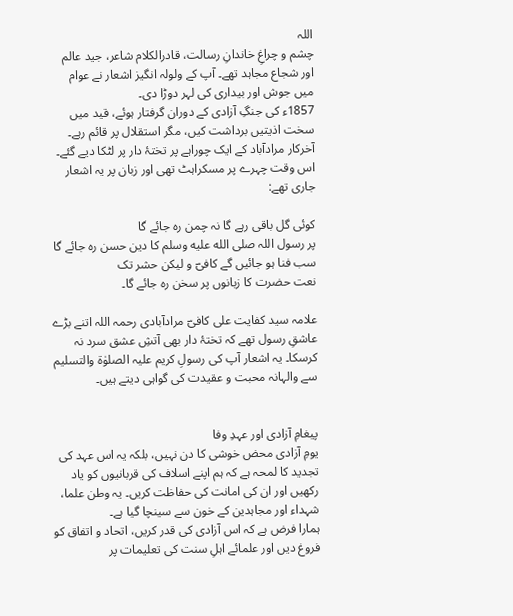اللہ
چشم و چراغِ خاندانِ رسالت، قادرالکلام شاعر، جید عالم اور شجاع مجاہد تھے۔ آپ کے ولولہ انگیز اشعار نے عوام میں جوش اور بیداری کی لہر دوڑا دی۔
1857ء کی جنگِ آزادی کے دوران گرفتار ہوئے، قید میں سخت اذیتیں برداشت کیں، مگر استقلال پر قائم رہے۔ آخرکار مرادآباد کے ایک چوراہے پر تختۂ دار پر لٹکا دیے گئے۔ اس وقت چہرے پر مسکراہٹ تھی اور زبان پر یہ اشعار جاری تھے:

کوئی گل باقی رہے گا نہ چمن رہ جائے گا
پر رسول اللہ صلى الله عليه وسلم کا دین حسن رہ جائے گا
سب فنا ہو جائیں گے کافیؔ و لیکن حشر تک
نعت حضرت کا زبانوں پر سخن رہ جائے گا۔

علامہ سید کفایت علی کافیؔ مرادآبادی رحمہ اللہ اتنے بڑے عاشقِ رسول تھے کہ تختۂ دار بھی آتشِ عشق سرد نہ کرسکا۔ یہ اشعار آپ کی رسولِ کریم علیہ الصلوٰۃ والتسلیم سے والہانہ محبت و عقیدت کی گواہی دیتے ہیں۔


پیغامِ آزادی اور عہدِ وفا
یومِ آزادی محض خوشی کا دن نہیں، بلکہ یہ اس عہد کی تجدید کا لمحہ ہے کہ ہم اپنے اسلاف کی قربانیوں کو یاد رکھیں اور ان کی امانت کی حفاظت کریں۔ یہ وطن علما، شہداء اور مجاہدین کے خون سے سینچا گیا ہے۔
ہمارا فرض ہے کہ اس آزادی کی قدر کریں، اتحاد و اتفاق کو فروغ دیں اور علمائے اہلِ سنت کی تعلیمات پر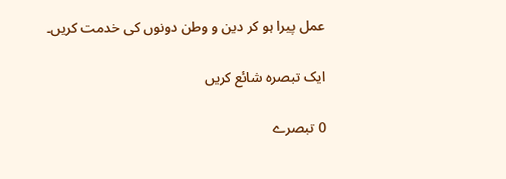عمل پیرا ہو کر دین و وطن دونوں کی خدمت کریں۔

ایک تبصرہ شائع کریں

0 تبصرے